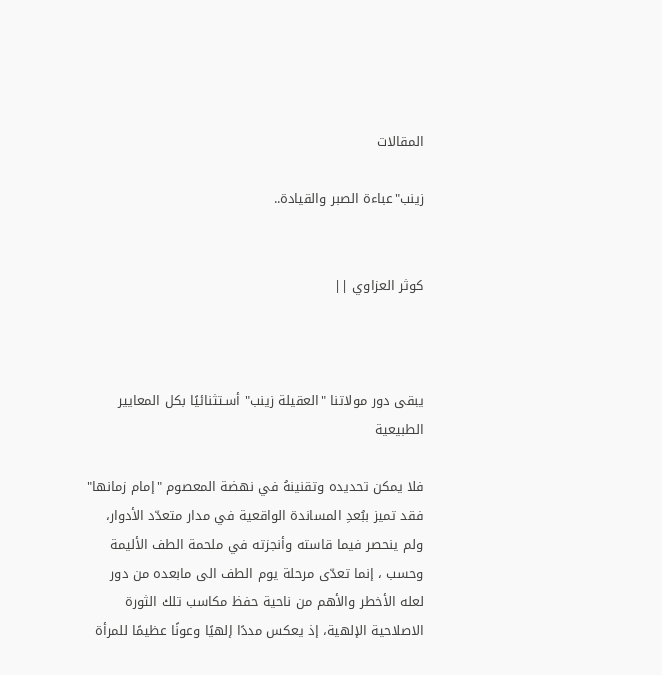المقالات

زينب"عباءة الصبر والقيادة..


كوثر العزاوي ||



يبقى دور مولاتنا "العقيلة زينب" أسـتثنائيًا بكل المعايير الطبيعية

فلا يمكن تحديده وتقنينهُ في نهضة المعصوم "إمام زمانها" فقد تميز ببُعدِ المساندة الواقعية في مدار متعدّد الأدوار، ولم ينحصر فيما قاسته وأنجزته في ملحمة الطف الأليمة وحسب ، إنما تعدّى مرحلة يوم الطف الى مابعده من دور لعله الأخطر والأهم من ناحية حفظ مكاسب تلك الثورة الاصلاحية الإلهية، إذ يعكس مددًا إلهيًا وعونًا عظيمًا للمرأة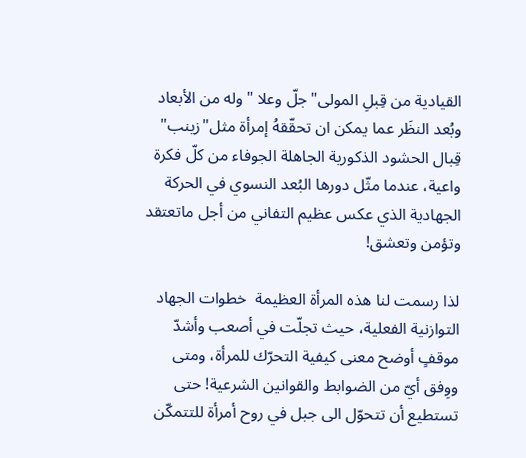القيادية من قِبلِ المولى"جلّ وعلا "وله من الأبعاد وبُعد النظَر عما يمكن ان تحقّقهُ إمرأة مثل"زينب" قِبال الحشود الذكورية الجاهلة الجوفاء من كلّ فكرة واعية، عندما مثّل دورها البُعد النسوي في الحركة الجهادية الذي عكس عظيم التفاني من أجل ماتعتقد وتؤمن وتعشق!

لذا رسمت لنا هذه المرأة العظيمة  خطوات الجهاد التوازنية الفعلية، حيث تجلّت في أصعب وأشدّ موقفٍ أوضح معنى كيفية التحرّك للمرأة، ومتى ووِفق أيّ من الضوابط والقوانين الشرعية! حتى تستطيع أن تتحوّل الى جبل في روح أمرأة للتتمكّن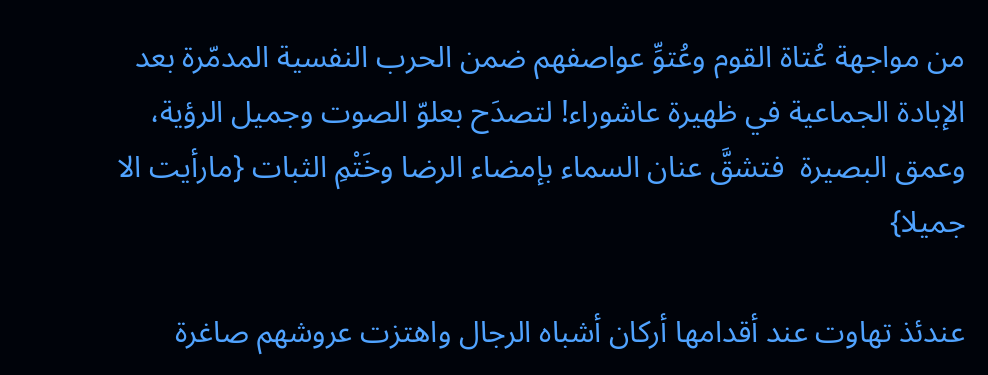من مواجهة عُتاة القوم وعُتوِّ عواصفهم ضمن الحرب النفسية المدمّرة بعد الإبادة الجماعية في ظهيرة عاشوراء! لتصدَح بعلوّ الصوت وجميل الرؤية، وعمق البصيرة  فتشقَّ عنان السماء بإمضاء الرضا وخَتْمِ الثبات {مارأيت الا جميلا}

عندئذ تهاوت عند أقدامها أركان أشباه الرجال واهتزت عروشهم صاغرة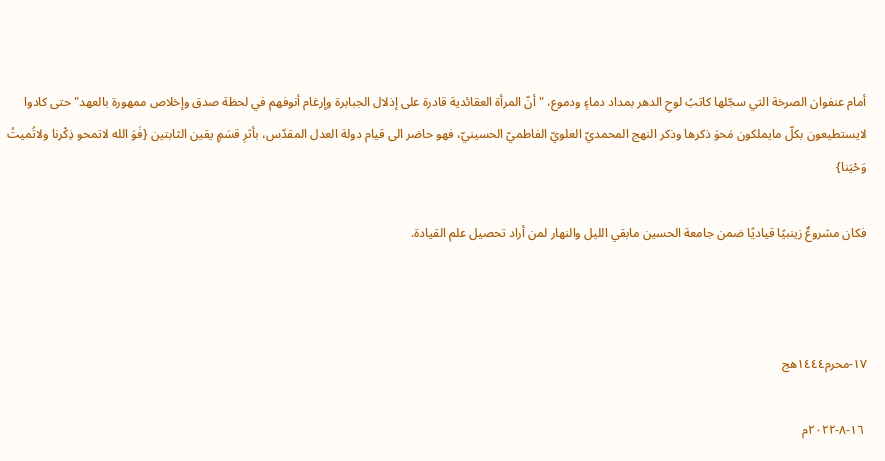أمام عنفوان الصرخة التي سجّلها كاتبُ لوحِ الدهر بمداد دماءٍ ودموع، "أنّ المرأة العقائدية قادرة على إذلال الجبابرة وإرغام أنوفهم في لحظة صدق وإخلاص ممهورة بالعهد" حتى كادوا لايستطيعون بكلّ مايملكون مَحوَ ذكرها وذكر النهج المحمديّ العلويّ الفاطميّ الحسينيّ، فهو حاضر الى قيام دولة العدل المقدّس، بأثرِ قسَمٍ يقين الثابتين {فَوَ الله لاتمحو ذِكْرنا ولاتُميتُ وَحْيَنا}

فكان مشروعٌ زينبيًا قياديًا ضمن جامعة الحسين مابقي الليل والنهار لمن أراد تحصيل علم القيادة.



١٧-محرم١٤٤٤هج

 ١٦-٨-٢٠٢٢م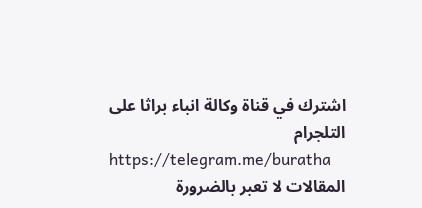اشترك في قناة وكالة انباء براثا على التلجرام
https://telegram.me/buratha
المقالات لا تعبر بالضرورة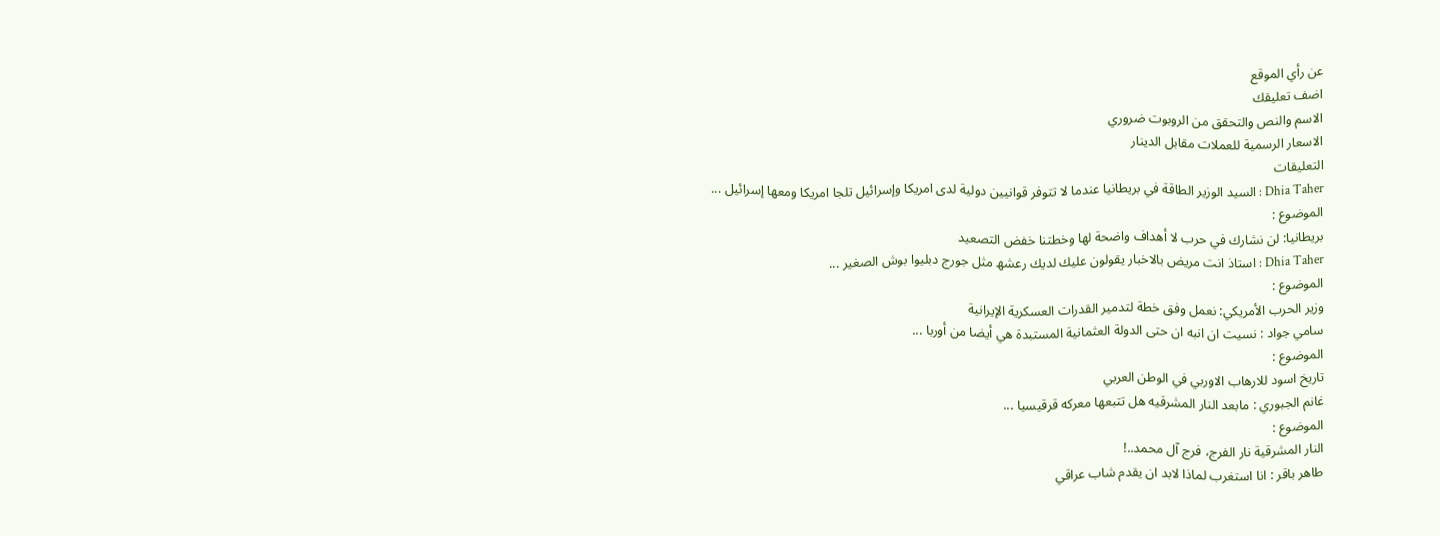عن رأي الموقع
اضف تعليقك
الاسم والنص والتحقق من الروبوت ضروري
الاسعار الرسمية للعملات مقابل الدينار
التعليقات
Dhia Taher : السيد الوزير الطاقة في بريطانيا عندما لا تتوفر قوانيين دولية لدى امريكا وإسرائيل تلجا امريكا ومعھا إسرائيل ...
الموضوع :
بريطانيا: لن نشارك في حرب لا أهداف واضحة لها وخطتنا خفض التصعيد
Dhia Taher : استاذ انت مريض بالاخبار يقولون عليك لديك رعشھ مثل جورج دبليوا بوش الصغير ...
الموضوع :
وزير الحرب الأمريكي: نعمل وفق خطة لتدمير القدرات العسكرية الإيرانية
سامي جواد : نسيت ان انبه ان حتى الدولة العثمانية المستبدة هي أيضا من أوربا ...
الموضوع :
تاريخ اسود للارهاب الاوربي في الوطن العربي
غانم الجبوري : مابعد النار المشرقيه هل تتبعها معركه قرقيسيا ...
الموضوع :
النار المشرقية نار الفرج، فرج آل محمد..!
طاهر باقر : انا استغرب لماذا لابد ان يقدم شاب عراقي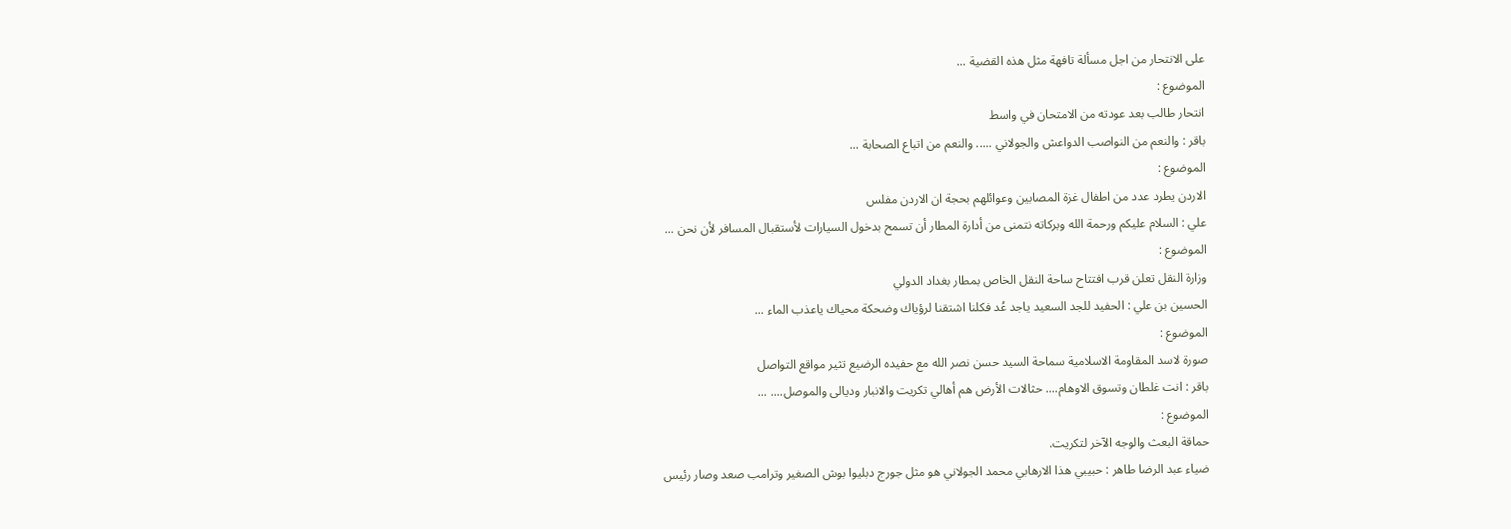على الانتحار من اجل مسألة تافهة مثل هذه القضية ...
الموضوع :
انتحار طالب بعد عودته من الامتحان في واسط
باقر : والنعم من النواصب الدواعش والجولاني ..... والنعم من اتباع الصحابة ...
الموضوع :
الاردن يطرد عدد من اطفال غزة المصابين وعوائلهم بحجة ان الاردن مفلس
علي : السلام عليكم ورحمة الله وبركاته نتمنى من أدارة المطار أن تسمح بدخول السيارات لأستقبال المسافر لأن نحن ...
الموضوع :
وزارة النقل تعلن قرب افتتاح ساحة النقل الخاص بمطار بغداد الدولي
الحسين بن علي : الحفيد للجد السعيد ياجد عُد فكلنا اشتقنا لرؤياك وضحكة محياك ياعذب الماء ...
الموضوع :
صورة لاسد المقاومة الاسلامية سماحة السيد حسن نصر الله مع حفيده الرضيع تثير مواقع التواصل
باقر : انت غلطان وتسوق الاوهام.... حثالات الأرض هم أهالي تكريت والانبار وديالى والموصل.... ...
الموضوع :
حماقة البعث والوجه الآخر لتكريت.
ضياء عبد الرضا طاهر : حبيبي ھذا الارھابي محمد الجولاني ھو مثل جورج دبليوا بوش الصغير وترامب صعد وصار رئيس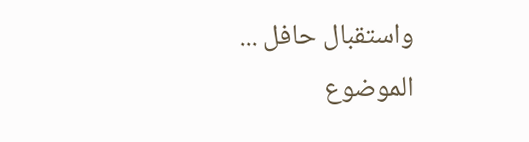واستقبال حافل ...
الموضوع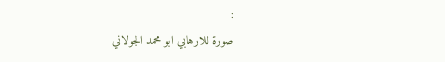:
صورة للارهابي ابو محمد الجولاني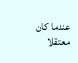عندما كان معتقلا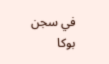في سجن بوكا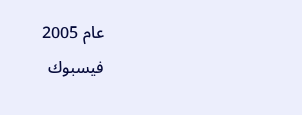عام 2005
فيسبوك